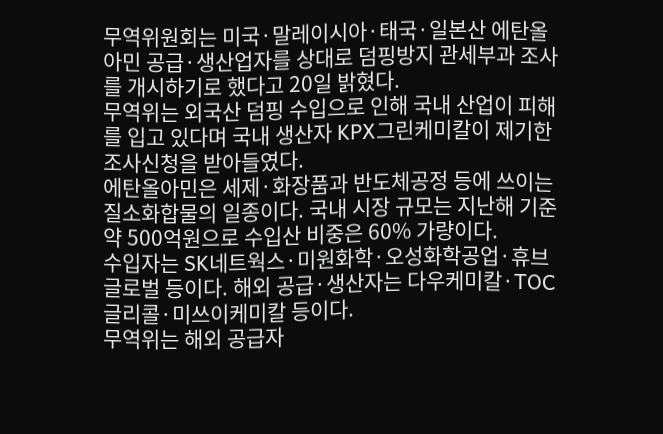무역위원회는 미국·말레이시아·태국·일본산 에탄올아민 공급·생산업자를 상대로 덤핑방지 관세부과 조사를 개시하기로 했다고 20일 밝혔다.
무역위는 외국산 덤핑 수입으로 인해 국내 산업이 피해를 입고 있다며 국내 생산자 KPX그린케미칼이 제기한 조사신청을 받아들였다.
에탄올아민은 세제·화장품과 반도체공정 등에 쓰이는 질소화합물의 일종이다. 국내 시장 규모는 지난해 기준 약 500억원으로 수입산 비중은 60% 가량이다.
수입자는 SK네트웍스·미원화학·오성화학공업·휴브글로벌 등이다. 해외 공급·생산자는 다우케미칼·TOC글리콜·미쓰이케미칼 등이다.
무역위는 해외 공급자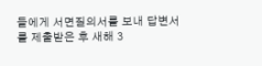들에게 서면질의서를 보내 답변서를 제출받은 후 새해 3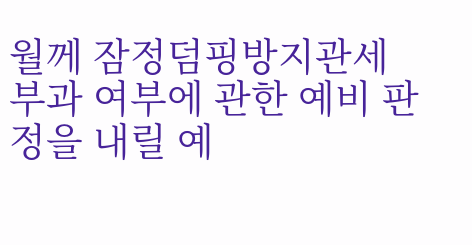월께 잠정덤핑방지관세 부과 여부에 관한 예비 판정을 내릴 예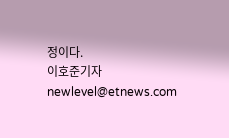정이다.
이호준기자 newlevel@etnews.com